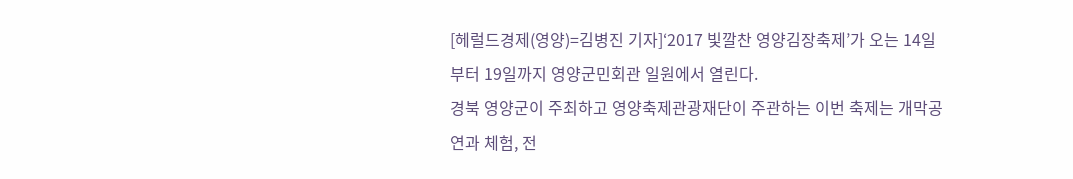[헤럴드경제(영양)=김병진 기자]‘2017 빛깔찬 영양김장축제’가 오는 14일부터 19일까지 영양군민회관 일원에서 열린다.
경북 영양군이 주최하고 영양축제관광재단이 주관하는 이번 축제는 개막공연과 체험, 전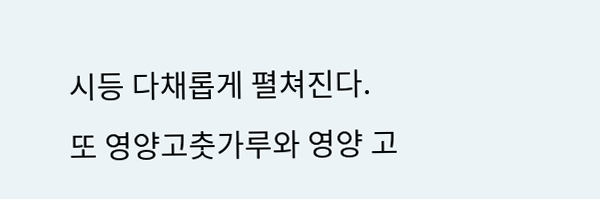시등 다채롭게 펼쳐진다.
또 영양고춧가루와 영양 고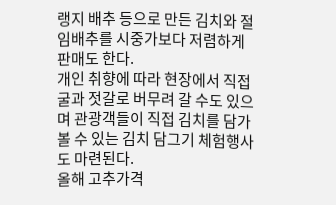랭지 배추 등으로 만든 김치와 절임배추를 시중가보다 저렴하게 판매도 한다.
개인 취향에 따라 현장에서 직접 굴과 젓갈로 버무려 갈 수도 있으며 관광객들이 직접 김치를 담가볼 수 있는 김치 담그기 체험행사도 마련된다.
올해 고추가격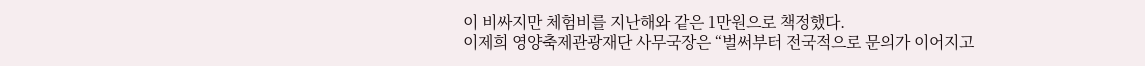이 비싸지만 체험비를 지난해와 같은 1만원으로 책정했다.
이제희 영양축제관광재단 사무국장은 “벌써부터 전국적으로 문의가 이어지고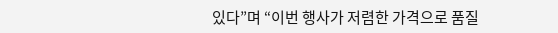있다”며 “이번 행사가 저렴한 가격으로 품질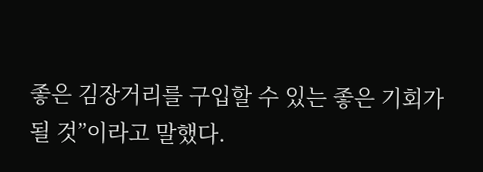좋은 김장거리를 구입할 수 있는 좋은 기회가 될 것”이라고 말했다.